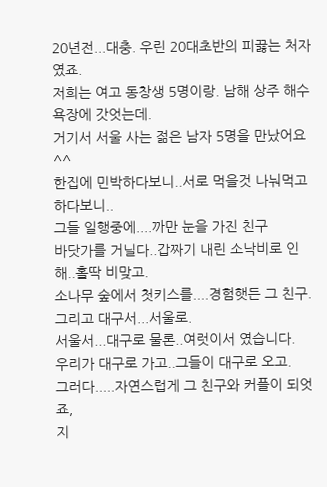20년전...대충. 우린 20대초반의 피끓는 처자였죠.
저희는 여고 동창생 5명이랑. 남해 상주 해수욕장에 갓엇는데.
거기서 서울 사는 젊은 남자 5명을 만났어요^^
한집에 민박하다보니..서로 먹을것 나눠먹고 하다보니..
그들 일행중에....까만 눈을 가진 친구
바닷가를 거닐다..갑짜기 내린 소낙비로 인해..홀딱 비맞고.
소나무 숲에서 첫키스를....경험햇든 그 친구.
그리고 대구서...서울로.
서울서...대구로 물론..여럿이서 였습니다.
우리가 대구로 가고..그들이 대구로 오고.
그러다.....자연스럽게 그 친구와 커플이 되엇죠,
지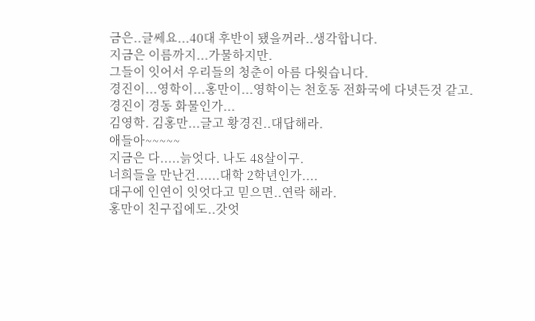금은..글쎄요...40대 후반이 됐을꺼라..생각합니다.
지금은 이름까지...가물하지만.
그들이 잇어서 우리들의 청춘이 아름 다웟습니다.
경진이...영학이...홍만이...영학이는 천호동 전화국에 다녓든것 같고.
경진이 경동 화물인가...
김영학. 김홍만...글고 황경진..대답해라.
애들아~~~~~
지금은 다.....늙엇다. 나도 48살이구.
너희들을 만난건......대학 2학년인가....
대구에 인연이 잇엇다고 믿으면..연락 해라.
홍만이 친구집에도..갓엇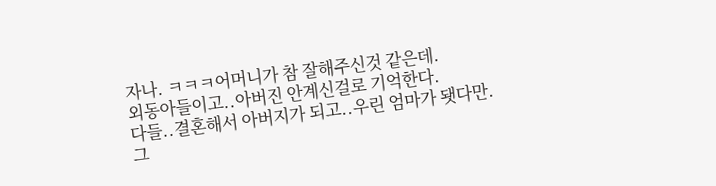자나. ㅋㅋㅋ어머니가 참 잘해주신것 같은데.
외동아들이고..아버진 안계신걸로 기억한다.
다들..결혼해서 아버지가 되고..우린 엄마가 됏다만.
그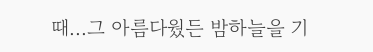때...그 아름다웠든 밤하늘을 기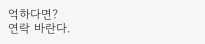억하다면?
연락 바란다.